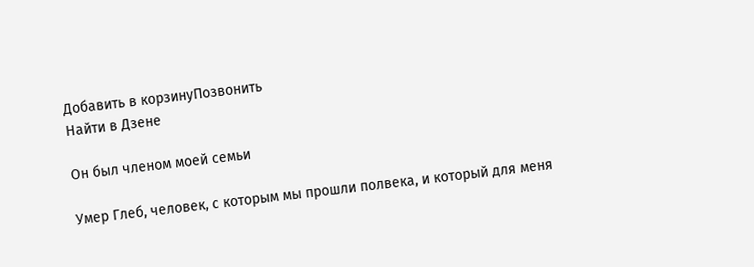Добавить в корзинуПозвонить
Найти в Дзене

Он был членом моей семьи

Умер Глеб, человек, с которым мы прошли полвека, и который для меня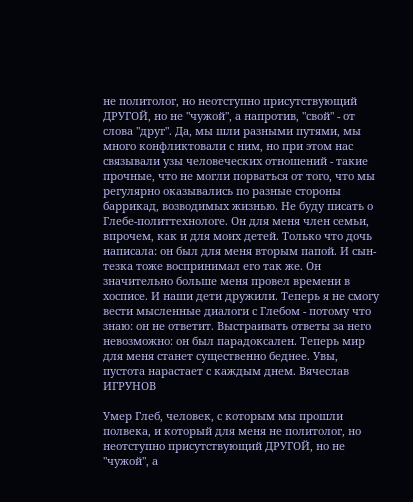не политолог, но неотступно присутствующий ДРУГОЙ, но не "чужой", а напротив, "свой" - от слова "друг". Да, мы шли разными путями, мы много конфликтовали с ним, но при этом нас связывали узы человеческих отношений - такие прочные, что не могли порваться от того, что мы регулярно оказывались по разные стороны баррикад, возводимых жизнью. Не буду писать о Глебе-политтехнологе. Он для меня член семьи, впрочем, как и для моих детей. Только что дочь написала: он был для меня вторым папой. И сын-тезка тоже воспринимал его так же. Он значительно больше меня провел времени в хосписе. И наши дети дружили. Теперь я не смогу вести мысленные диалоги с Глебом - потому что знаю: он не ответит. Выстраивать ответы за него невозможно: он был парадоксален. Теперь мир для меня станет существенно беднее. Увы, пустота нарастает с каждым днем. Вячеслав ИГРУНОВ

Умер Глеб, человек, с которым мы прошли полвека, и который для меня не политолог, но неотступно присутствующий ДРУГОЙ, но не "чужой", а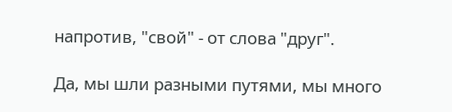напротив, "свой" - от слова "друг".

Да, мы шли разными путями, мы много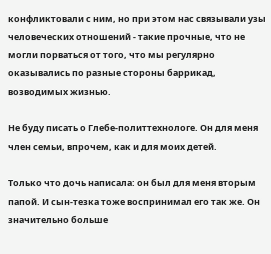конфликтовали с ним, но при этом нас связывали узы человеческих отношений - такие прочные, что не могли порваться от того, что мы регулярно оказывались по разные стороны баррикад, возводимых жизнью.

Не буду писать о Глебе-политтехнологе. Он для меня член семьи, впрочем, как и для моих детей.

Только что дочь написала: он был для меня вторым папой. И сын-тезка тоже воспринимал его так же. Он значительно больше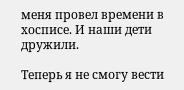меня провел времени в хосписе. И наши дети дружили.

Теперь я не смогу вести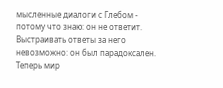мысленные диалоги с Глебом - потому что знаю: он не ответит. Выстраивать ответы за него невозможно: он был парадоксален. Теперь мир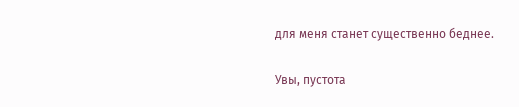для меня станет существенно беднее.

Увы, пустота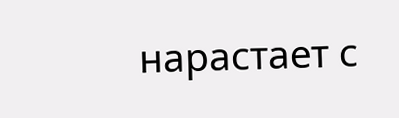нарастает с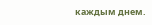каждым днем.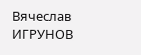Вячеслав ИГРУНОВ